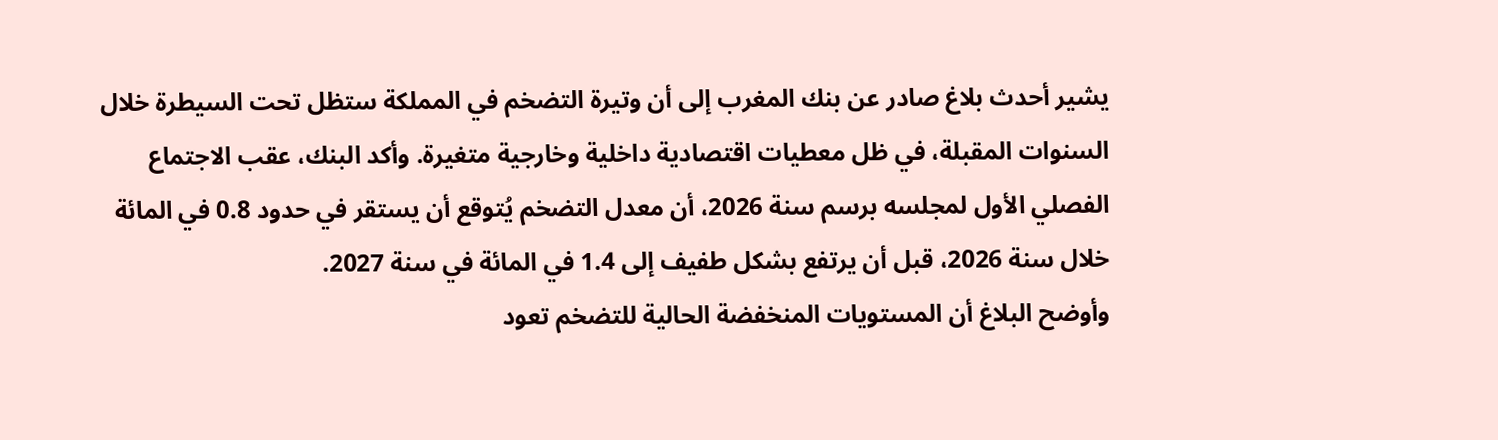يشير أحدث بلاغ صادر عن بنك المغرب إلى أن وتيرة التضخم في المملكة ستظل تحت السيطرة خلال السنوات المقبلة، في ظل معطيات اقتصادية داخلية وخارجية متغيرة. وأكد البنك، عقب الاجتماع الفصلي الأول لمجلسه برسم سنة 2026، أن معدل التضخم يُتوقع أن يستقر في حدود 0.8 في المائة خلال سنة 2026، قبل أن يرتفع بشكل طفيف إلى 1.4 في المائة في سنة 2027.
وأوضح البلاغ أن المستويات المنخفضة الحالية للتضخم تعود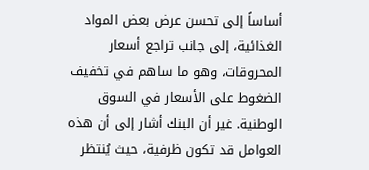أساساً إلى تحسن عرض بعض المواد الغذائية، إلى جانب تراجع أسعار المحروقات، وهو ما ساهم في تخفيف الضغوط على الأسعار في السوق الوطنية. غير أن البنك أشار إلى أن هذه العوامل قد تكون ظرفية، حيث يُنتظر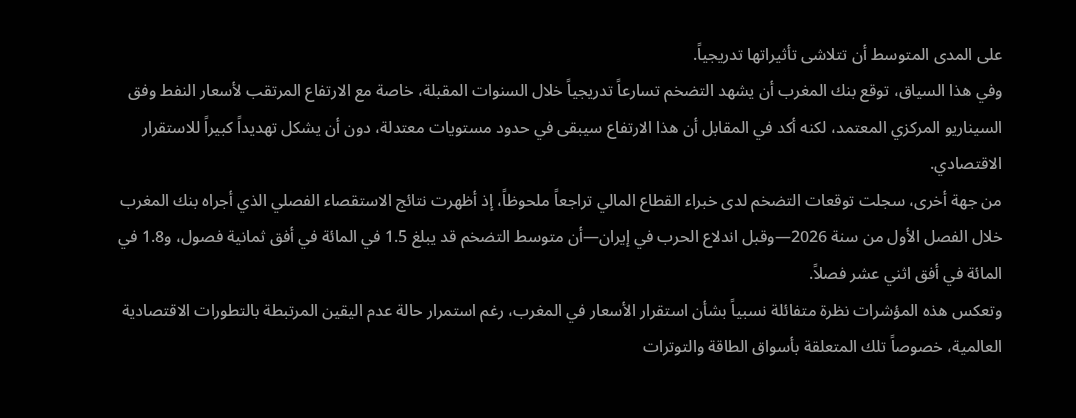على المدى المتوسط أن تتلاشى تأثيراتها تدريجياً.
وفي هذا السياق، توقع بنك المغرب أن يشهد التضخم تسارعاً تدريجياً خلال السنوات المقبلة، خاصة مع الارتفاع المرتقب لأسعار النفط وفق السيناريو المركزي المعتمد، لكنه أكد في المقابل أن هذا الارتفاع سيبقى في حدود مستويات معتدلة، دون أن يشكل تهديداً كبيراً للاستقرار الاقتصادي.
من جهة أخرى، سجلت توقعات التضخم لدى خبراء القطاع المالي تراجعاً ملحوظاً، إذ أظهرت نتائج الاستقصاء الفصلي الذي أجراه بنك المغرب خلال الفصل الأول من سنة 2026—وقبل اندلاع الحرب في إيران—أن متوسط التضخم قد يبلغ 1.5 في المائة في أفق ثمانية فصول، و1.8 في المائة في أفق اثني عشر فصلاً.
وتعكس هذه المؤشرات نظرة متفائلة نسبياً بشأن استقرار الأسعار في المغرب، رغم استمرار حالة عدم اليقين المرتبطة بالتطورات الاقتصادية العالمية، خصوصاً تلك المتعلقة بأسواق الطاقة والتوترات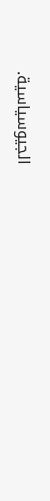الجيوسياسية.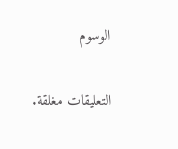الوسوم

التعليقات مغلقة.